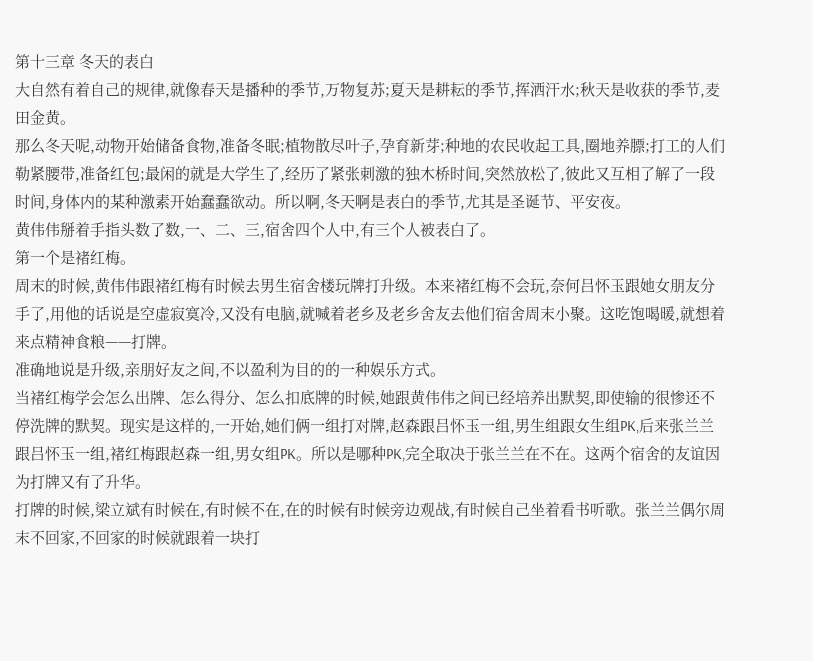第十三章 冬天的表白
大自然有着自己的规律,就像春天是播种的季节,万物复苏;夏天是耕耘的季节,挥洒汗水;秋天是收获的季节,麦田金黄。
那么冬天呢,动物开始储备食物,准备冬眠;植物散尽叶子,孕育新芽;种地的农民收起工具,圈地养膘;打工的人们勒紧腰带,准备红包;最闲的就是大学生了,经历了紧张刺激的独木桥时间,突然放松了,彼此又互相了解了一段时间,身体内的某种激素开始蠢蠢欲动。所以啊,冬天啊是表白的季节,尤其是圣诞节、平安夜。
黄伟伟掰着手指头数了数,一、二、三,宿舍四个人中,有三个人被表白了。
第一个是褚红梅。
周末的时候,黄伟伟跟褚红梅有时候去男生宿舍楼玩牌打升级。本来褚红梅不会玩,奈何吕怀玉跟她女朋友分手了,用他的话说是空虚寂寞冷,又没有电脑,就喊着老乡及老乡舍友去他们宿舍周末小聚。这吃饱喝暖,就想着来点精神食粮——打牌。
准确地说是升级,亲朋好友之间,不以盈利为目的的一种娱乐方式。
当褚红梅学会怎么出牌、怎么得分、怎么扣底牌的时候,她跟黄伟伟之间已经培养出默契,即使输的很惨还不停洗牌的默契。现实是这样的,一开始,她们俩一组打对牌,赵森跟吕怀玉一组,男生组跟女生组PK,后来张兰兰跟吕怀玉一组,褚红梅跟赵森一组,男女组PK。所以是哪种PK,完全取决于张兰兰在不在。这两个宿舍的友谊因为打牌又有了升华。
打牌的时候,梁立斌有时候在,有时候不在,在的时候有时候旁边观战,有时候自己坐着看书听歌。张兰兰偶尔周末不回家,不回家的时候就跟着一块打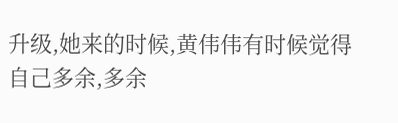升级,她来的时候,黄伟伟有时候觉得自己多余,多余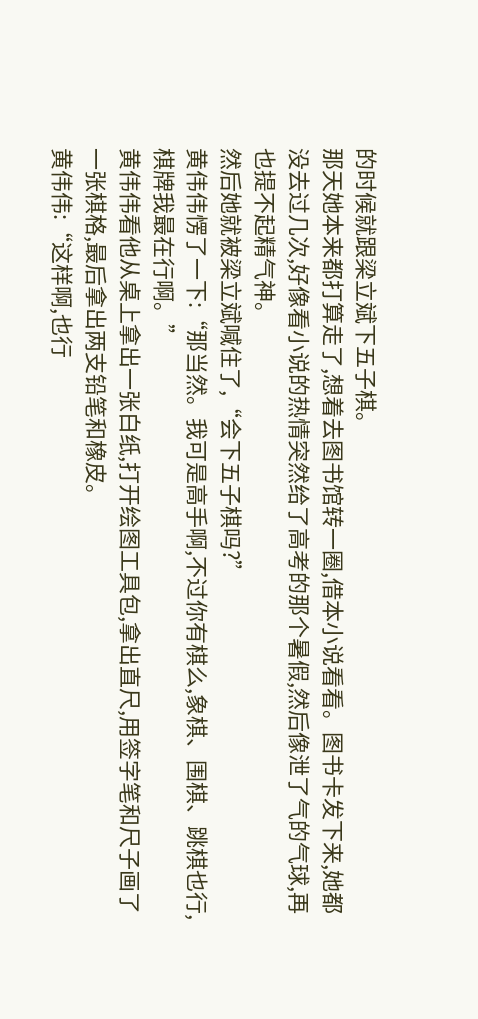的时候就跟梁立斌下五子棋。
那天她本来都打算走了,想着去图书馆转一圈,借本小说看看。图书卡发下来,她都没去过几次,好像看小说的热情突然给了高考的那个暑假,然后像泄了气的气球,再也提不起精气神。
然后她就被梁立斌喊住了,“会下五子棋吗?”
黄伟伟愣了一下:“那当然。我可是高手啊,不过你有棋么,象棋、围棋、跳棋也行,棋牌我最在行啊。”
黄伟伟看他从桌上拿出一张白纸,打开绘图工具包,拿出直尺,用签字笔和尺子画了一张棋格,最后拿出两支铅笔和橡皮。
黄伟伟:“这样啊,也行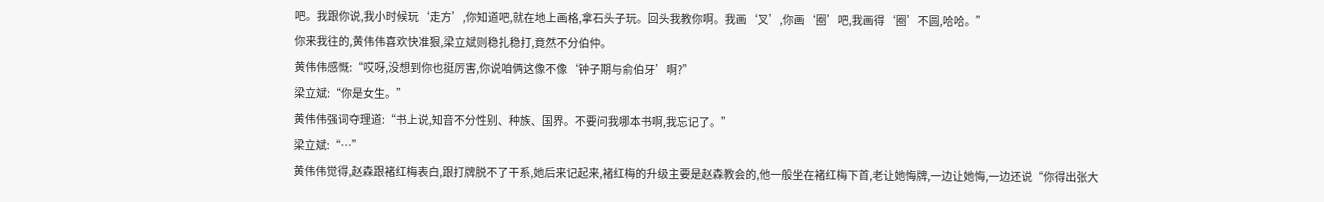吧。我跟你说,我小时候玩‘走方’,你知道吧,就在地上画格,拿石头子玩。回头我教你啊。我画‘叉’,你画‘圈’吧,我画得‘圈’不圆,哈哈。”
你来我往的,黄伟伟喜欢快准狠,梁立斌则稳扎稳打,竟然不分伯仲。
黄伟伟感慨:“哎呀,没想到你也挺厉害,你说咱俩这像不像‘钟子期与俞伯牙’啊?”
梁立斌:“你是女生。”
黄伟伟强词夺理道:“书上说,知音不分性别、种族、国界。不要问我哪本书啊,我忘记了。”
梁立斌:“…”
黄伟伟觉得,赵森跟褚红梅表白,跟打牌脱不了干系,她后来记起来,褚红梅的升级主要是赵森教会的,他一般坐在褚红梅下首,老让她悔牌,一边让她悔,一边还说“你得出张大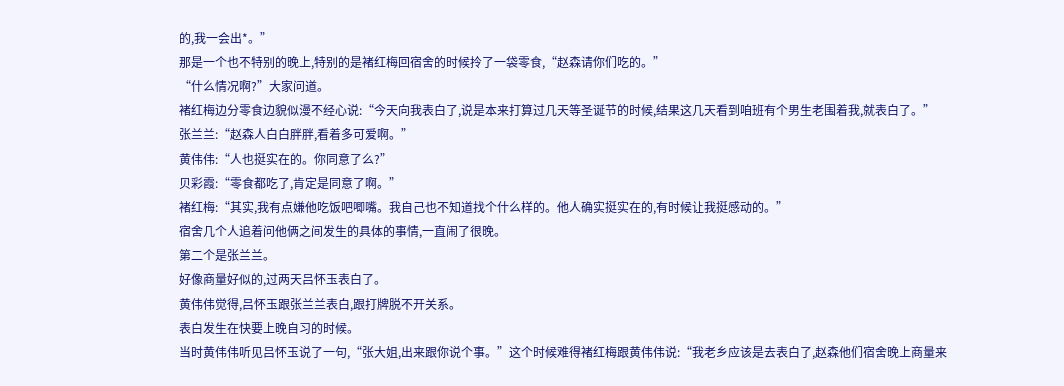的,我一会出*。”
那是一个也不特别的晚上,特别的是褚红梅回宿舍的时候拎了一袋零食,“赵森请你们吃的。”
“什么情况啊?”大家问道。
褚红梅边分零食边貌似漫不经心说:“今天向我表白了,说是本来打算过几天等圣诞节的时候,结果这几天看到咱班有个男生老围着我,就表白了。”
张兰兰:“赵森人白白胖胖,看着多可爱啊。”
黄伟伟:“人也挺实在的。你同意了么?”
贝彩霞:“零食都吃了,肯定是同意了啊。”
褚红梅:“其实,我有点嫌他吃饭吧唧嘴。我自己也不知道找个什么样的。他人确实挺实在的,有时候让我挺感动的。”
宿舍几个人追着问他俩之间发生的具体的事情,一直闹了很晚。
第二个是张兰兰。
好像商量好似的,过两天吕怀玉表白了。
黄伟伟觉得,吕怀玉跟张兰兰表白,跟打牌脱不开关系。
表白发生在快要上晚自习的时候。
当时黄伟伟听见吕怀玉说了一句,“张大姐,出来跟你说个事。”这个时候难得褚红梅跟黄伟伟说:“我老乡应该是去表白了,赵森他们宿舍晚上商量来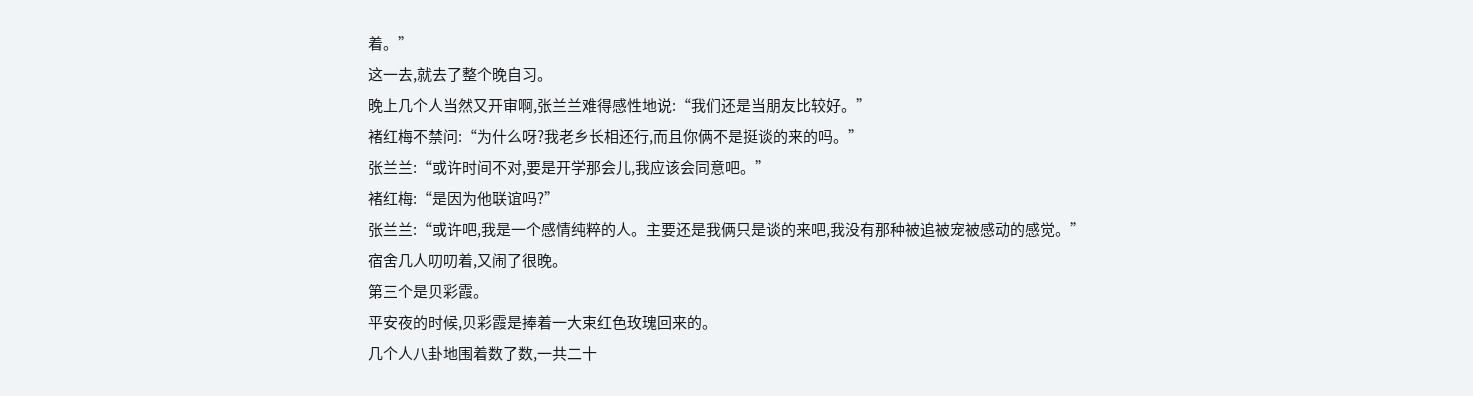着。”
这一去,就去了整个晚自习。
晚上几个人当然又开审啊,张兰兰难得感性地说:“我们还是当朋友比较好。”
褚红梅不禁问:“为什么呀?我老乡长相还行,而且你俩不是挺谈的来的吗。”
张兰兰:“或许时间不对,要是开学那会儿,我应该会同意吧。”
褚红梅:“是因为他联谊吗?”
张兰兰:“或许吧,我是一个感情纯粹的人。主要还是我俩只是谈的来吧,我没有那种被追被宠被感动的感觉。”
宿舍几人叨叨着,又闹了很晚。
第三个是贝彩霞。
平安夜的时候,贝彩霞是捧着一大束红色玫瑰回来的。
几个人八卦地围着数了数,一共二十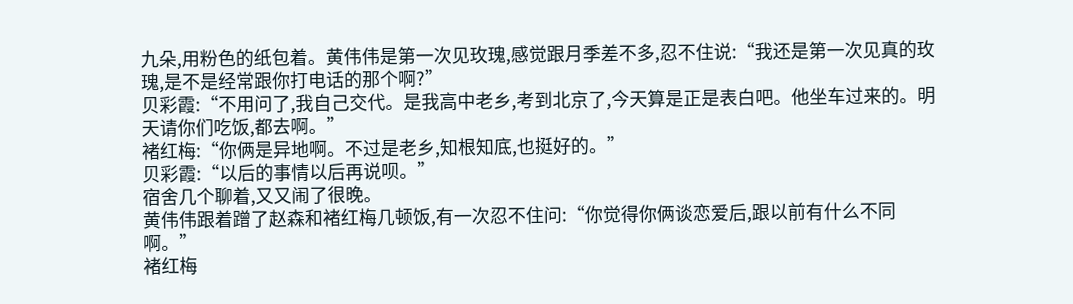九朵,用粉色的纸包着。黄伟伟是第一次见玫瑰,感觉跟月季差不多,忍不住说:“我还是第一次见真的玫瑰,是不是经常跟你打电话的那个啊?”
贝彩霞:“不用问了,我自己交代。是我高中老乡,考到北京了,今天算是正是表白吧。他坐车过来的。明天请你们吃饭,都去啊。”
褚红梅:“你俩是异地啊。不过是老乡,知根知底,也挺好的。”
贝彩霞:“以后的事情以后再说呗。”
宿舍几个聊着,又又闹了很晚。
黄伟伟跟着蹭了赵森和褚红梅几顿饭,有一次忍不住问:“你觉得你俩谈恋爱后,跟以前有什么不同啊。”
褚红梅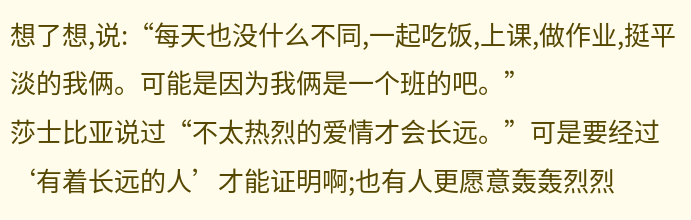想了想,说:“每天也没什么不同,一起吃饭,上课,做作业,挺平淡的我俩。可能是因为我俩是一个班的吧。”
莎士比亚说过“不太热烈的爱情才会长远。”可是要经过‘有着长远的人’才能证明啊;也有人更愿意轰轰烈烈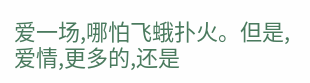爱一场,哪怕飞蛾扑火。但是,爱情,更多的,还是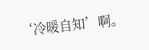‘冷暖自知’啊。